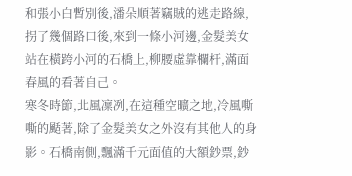和張小白暫別後,潘朵順著竊賊的逃走路線,拐了幾個路口後,來到一條小河邊,金髮美女站在橫跨小河的石橋上,柳腰虛靠欄杆,滿面春風的看著自己。
寒冬時節,北風凜冽,在這種空曠之地,冷風嘶嘶的颳著,除了金髮美女之外沒有其他人的身影。石橋南側,飄滿千元面值的大額鈔票,鈔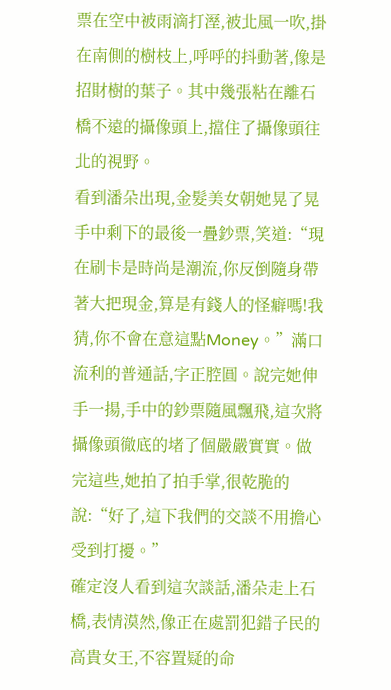票在空中被雨滴打溼,被北風一吹,掛在南側的樹枝上,呼呼的抖動著,像是招財樹的葉子。其中幾張粘在離石橋不遠的攝像頭上,擋住了攝像頭往北的視野。
看到潘朵出現,金髮美女朝她晃了晃手中剩下的最後一疊鈔票,笑道:“現在刷卡是時尚是潮流,你反倒隨身帶著大把現金,算是有錢人的怪癖嗎!我猜,你不會在意這點Money。”滿口流利的普通話,字正腔圓。說完她伸手一揚,手中的鈔票隨風飄飛,這次將攝像頭徹底的堵了個嚴嚴實實。做完這些,她拍了拍手掌,很乾脆的說:“好了,這下我們的交談不用擔心受到打擾。”
確定沒人看到這次談話,潘朵走上石橋,表情漠然,像正在處罰犯錯子民的高貴女王,不容置疑的命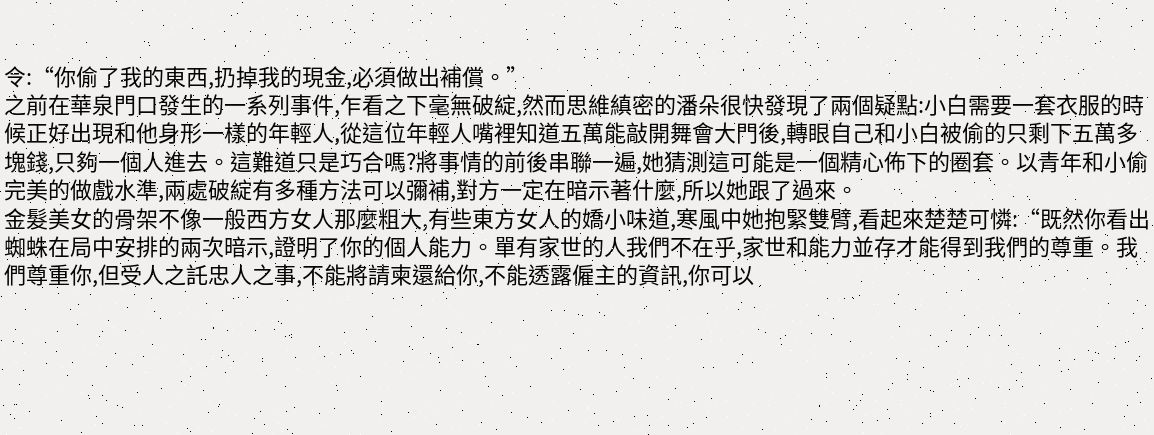令:“你偷了我的東西,扔掉我的現金,必須做出補償。”
之前在華泉門口發生的一系列事件,乍看之下毫無破綻,然而思維縝密的潘朵很快發現了兩個疑點:小白需要一套衣服的時候正好出現和他身形一樣的年輕人,從這位年輕人嘴裡知道五萬能敲開舞會大門後,轉眼自己和小白被偷的只剩下五萬多塊錢,只夠一個人進去。這難道只是巧合嗎?將事情的前後串聯一遍,她猜測這可能是一個精心佈下的圈套。以青年和小偷完美的做戲水準,兩處破綻有多種方法可以彌補,對方一定在暗示著什麼,所以她跟了過來。
金髮美女的骨架不像一般西方女人那麼粗大,有些東方女人的嬌小味道,寒風中她抱緊雙臂,看起來楚楚可憐:“既然你看出蜘蛛在局中安排的兩次暗示,證明了你的個人能力。單有家世的人我們不在乎,家世和能力並存才能得到我們的尊重。我們尊重你,但受人之託忠人之事,不能將請柬還給你,不能透露僱主的資訊,你可以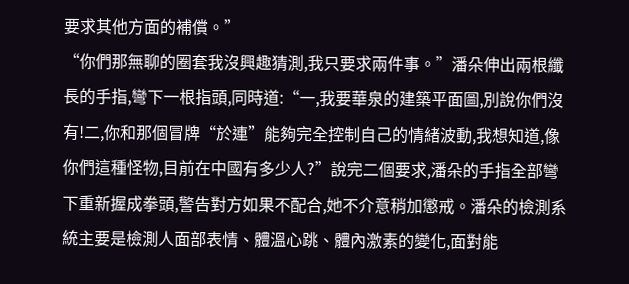要求其他方面的補償。”
“你們那無聊的圈套我沒興趣猜測,我只要求兩件事。”潘朵伸出兩根纖長的手指,彎下一根指頭,同時道:“一,我要華泉的建築平面圖,別說你們沒有!二,你和那個冒牌“於連”能夠完全控制自己的情緒波動,我想知道,像你們這種怪物,目前在中國有多少人?”說完二個要求,潘朵的手指全部彎下重新握成拳頭,警告對方如果不配合,她不介意稍加懲戒。潘朵的檢測系統主要是檢測人面部表情、體溫心跳、體內激素的變化,面對能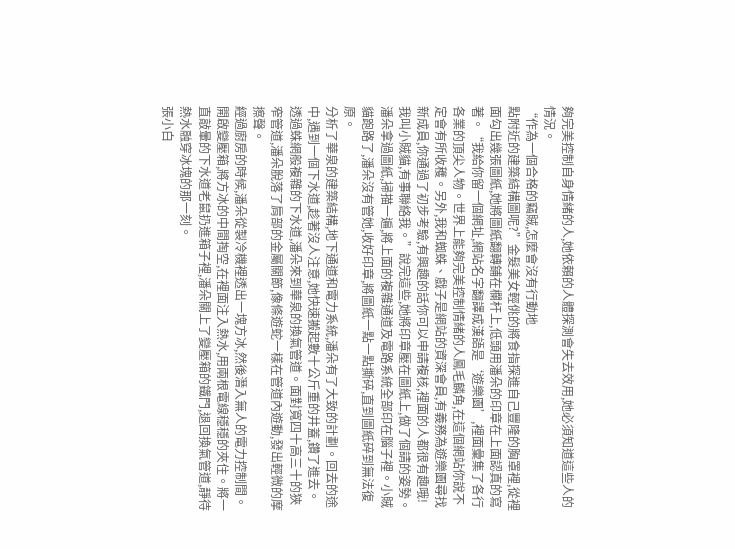夠完美控制自身情緒的人,她依賴的人體探測會失去效用,她必須知道這些人的情況。
“作為一個合格的竊賊,怎麼會沒有行動地
點附近的建築結構圖呢?”金髮美女輕佻的將食指探進自己豐隆的胸罩裡,從裡面勾出幾張圖紙,她將圖紙翻轉鋪在欄杆上,低頭用潘朵的印章在上面認真的寫著。“我給你留一個網址,網站名字翻譯成漢語是‘遊樂園’,裡面彙集了各行各業的頂尖人物。世界上能夠完美控制情緒的人鳳毛麟角,在這個網站你說不定會有所收穫。另外,我和蜘蛛、戲子是網站的資深會員,有義務為遊樂園尋找新成員,你通過了初步考驗,有興趣的話你可以申請複核,裡面的人都很有趣哦!我叫小賊貓,有事聯絡我。”說完這些,她將印章壓在圖紙上,做了個請的姿勢。
潘朵拿過圖紙,掃描一遍,將上面的複雜通道及電路系統全部印在腦子裡。小賊貓跑路了,潘朵沒有管她,收好印章,將圖紙一點一點撕碎,直到圖紙碎到無法復原。
分析了華泉的建築結構,地下通道和電力系統,潘朵有了大致的計劃。回去的途中,遇到一個下水道,趁著沒人注意,她快速搬起數十公斤重的井蓋,鑽了進去。透過蛛網般複雜的下水道,潘朵來到華泉的換氣管道。面對寬四十高三十的狹窄管道,潘朵脫落了肩部的金屬關節,像條遊蛇一樣在管道內遊動,發出輕微的摩擦聲。
經過廚房的時候,潘朵從製冷機裡透出一塊方冰,然後潛入無人的電力控制間。開啟變壓箱,將方冰的中間掏空,在裡面注入熱水,用兩根電線穩穩的夾住。將一直敲暈的下水道老鼠扔進箱子裡,潘朵關上了變壓箱的鐵門,退回換氣管道,靜待熱水融穿冰塊的那一刻。
張小白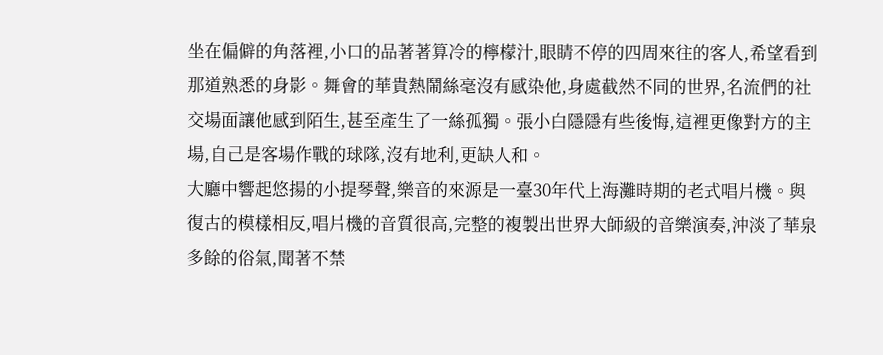坐在偏僻的角落裡,小口的品著著算冷的檸檬汁,眼睛不停的四周來往的客人,希望看到那道熟悉的身影。舞會的華貴熱鬧絲毫沒有感染他,身處截然不同的世界,名流們的社交場面讓他感到陌生,甚至產生了一絲孤獨。張小白隱隱有些後悔,這裡更像對方的主場,自己是客場作戰的球隊,沒有地利,更缺人和。
大廳中響起悠揚的小提琴聲,樂音的來源是一臺30年代上海灘時期的老式唱片機。與復古的模樣相反,唱片機的音質很高,完整的複製出世界大師級的音樂演奏,沖淡了華泉多餘的俗氣,聞著不禁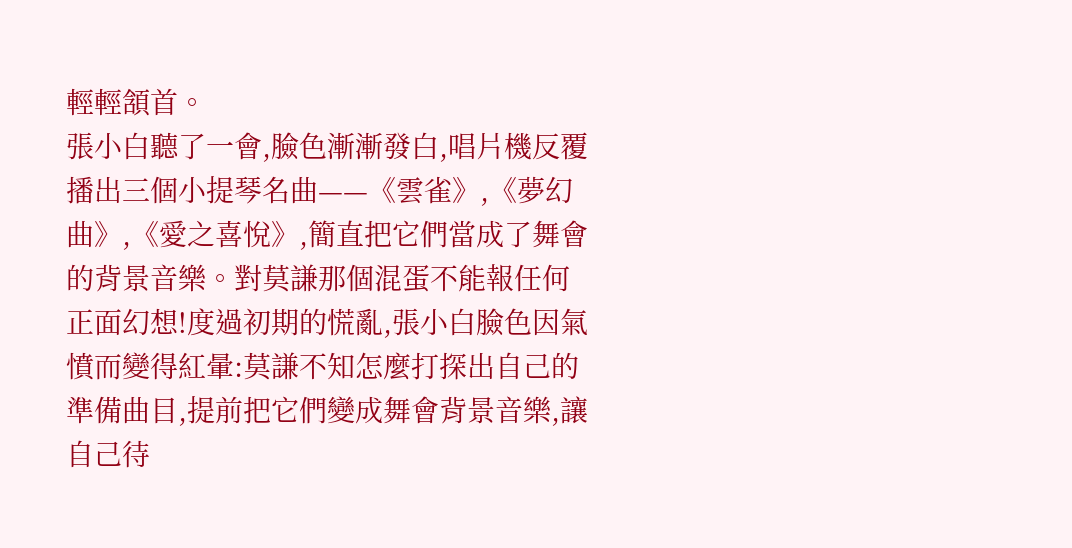輕輕頷首。
張小白聽了一會,臉色漸漸發白,唱片機反覆播出三個小提琴名曲——《雲雀》,《夢幻曲》,《愛之喜悅》,簡直把它們當成了舞會的背景音樂。對莫謙那個混蛋不能報任何正面幻想!度過初期的慌亂,張小白臉色因氣憤而變得紅暈:莫謙不知怎麼打探出自己的準備曲目,提前把它們變成舞會背景音樂,讓自己待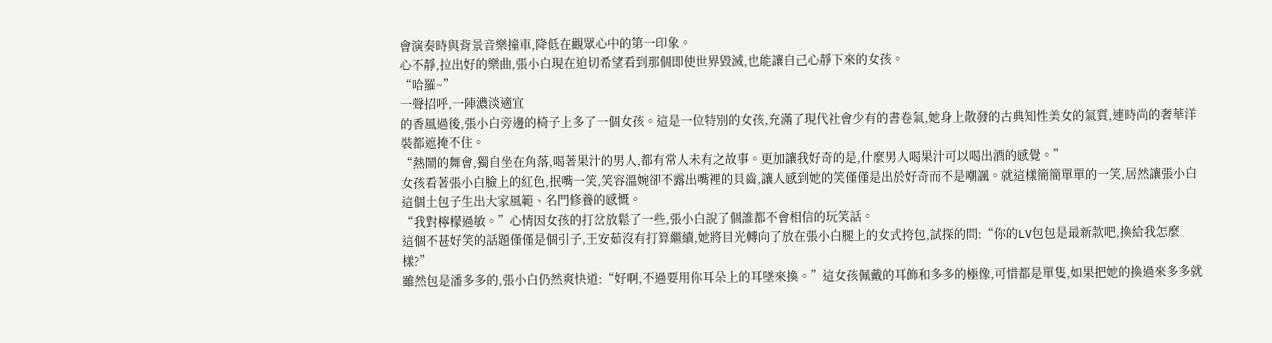會演奏時與背景音樂撞車,降低在觀眾心中的第一印象。
心不靜,拉出好的樂曲,張小白現在迫切希望看到那個即使世界毀滅,也能讓自己心靜下來的女孩。
“哈羅~”
一聲招呼,一陣濃淡適宜
的香風過後,張小白旁邊的椅子上多了一個女孩。這是一位特別的女孩,充滿了現代社會少有的書卷氣,她身上散發的古典知性美女的氣質,連時尚的奢華洋裝都遮掩不住。
“熱鬧的舞會,獨自坐在角落,喝著果汁的男人,都有常人未有之故事。更加讓我好奇的是,什麼男人喝果汁可以喝出酒的感覺。”
女孩看著張小白臉上的紅色,抿嘴一笑,笑容溫婉卻不露出嘴裡的貝齒,讓人感到她的笑僅僅是出於好奇而不是嘲諷。就這樣簡簡單單的一笑,居然讓張小白這個土包子生出大家風範、名門修養的感慨。
“我對檸檬過敏。”心情因女孩的打岔放鬆了一些,張小白說了個誰都不會相信的玩笑話。
這個不甚好笑的話題僅僅是個引子,王安茹沒有打算繼續,她將目光轉向了放在張小白腿上的女式挎包,試探的問:“你的LV包包是最新款吧,換給我怎麼樣?”
雖然包是潘多多的,張小白仍然爽快道:“好啊,不過要用你耳朵上的耳墜來換。”這女孩佩戴的耳飾和多多的極像,可惜都是單隻,如果把她的換過來多多就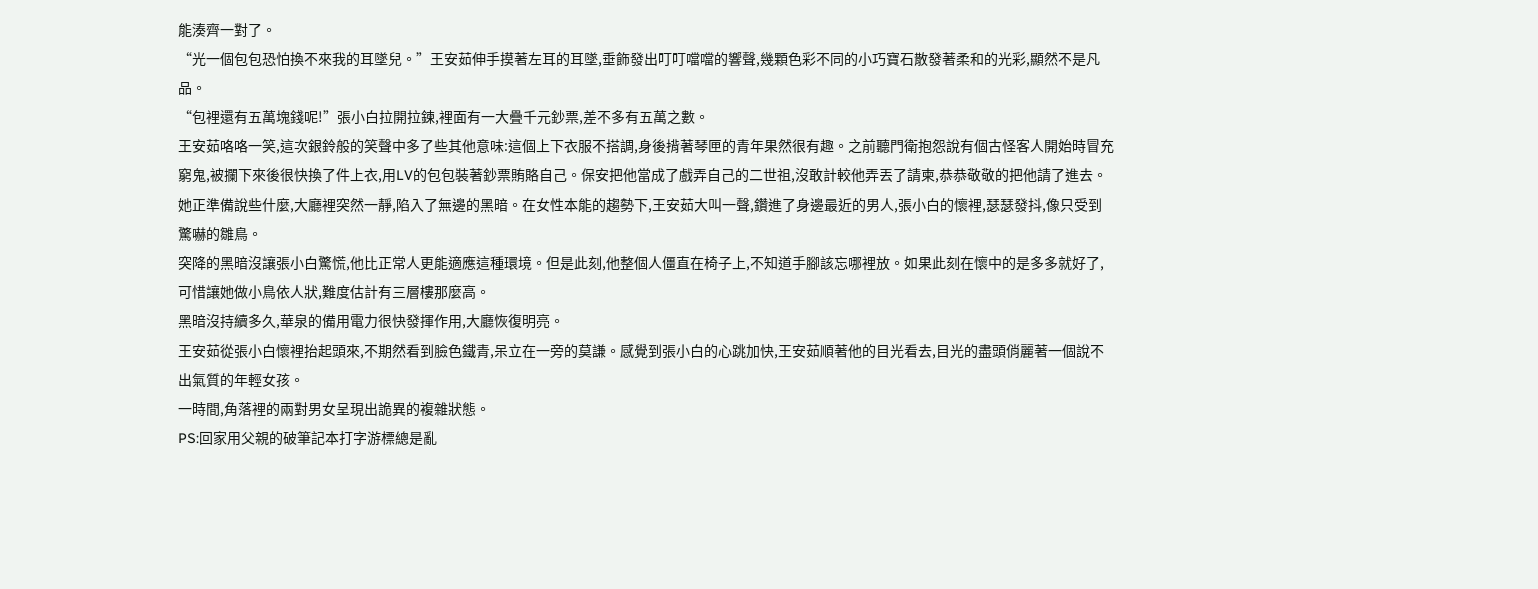能湊齊一對了。
“光一個包包恐怕換不來我的耳墜兒。”王安茹伸手摸著左耳的耳墜,垂飾發出叮叮噹噹的響聲,幾顆色彩不同的小巧寶石散發著柔和的光彩,顯然不是凡品。
“包裡還有五萬塊錢呢!”張小白拉開拉鍊,裡面有一大疊千元鈔票,差不多有五萬之數。
王安茹咯咯一笑,這次銀鈴般的笑聲中多了些其他意味:這個上下衣服不搭調,身後揹著琴匣的青年果然很有趣。之前聽門衛抱怨說有個古怪客人開始時冒充窮鬼,被攔下來後很快換了件上衣,用LV的包包裝著鈔票賄賂自己。保安把他當成了戲弄自己的二世祖,沒敢計較他弄丟了請柬,恭恭敬敬的把他請了進去。
她正準備說些什麼,大廳裡突然一靜,陷入了無邊的黑暗。在女性本能的趨勢下,王安茹大叫一聲,鑽進了身邊最近的男人,張小白的懷裡,瑟瑟發抖,像只受到驚嚇的雛鳥。
突降的黑暗沒讓張小白驚慌,他比正常人更能適應這種環境。但是此刻,他整個人僵直在椅子上,不知道手腳該忘哪裡放。如果此刻在懷中的是多多就好了,可惜讓她做小鳥依人狀,難度估計有三層樓那麼高。
黑暗沒持續多久,華泉的備用電力很快發揮作用,大廳恢復明亮。
王安茹從張小白懷裡抬起頭來,不期然看到臉色鐵青,呆立在一旁的莫謙。感覺到張小白的心跳加快,王安茹順著他的目光看去,目光的盡頭俏麗著一個說不出氣質的年輕女孩。
一時間,角落裡的兩對男女呈現出詭異的複雜狀態。
PS:回家用父親的破筆記本打字游標總是亂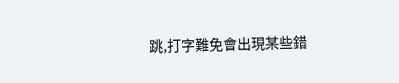跳,打字難免會出現某些錯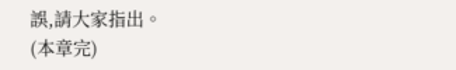誤,請大家指出。
(本章完)